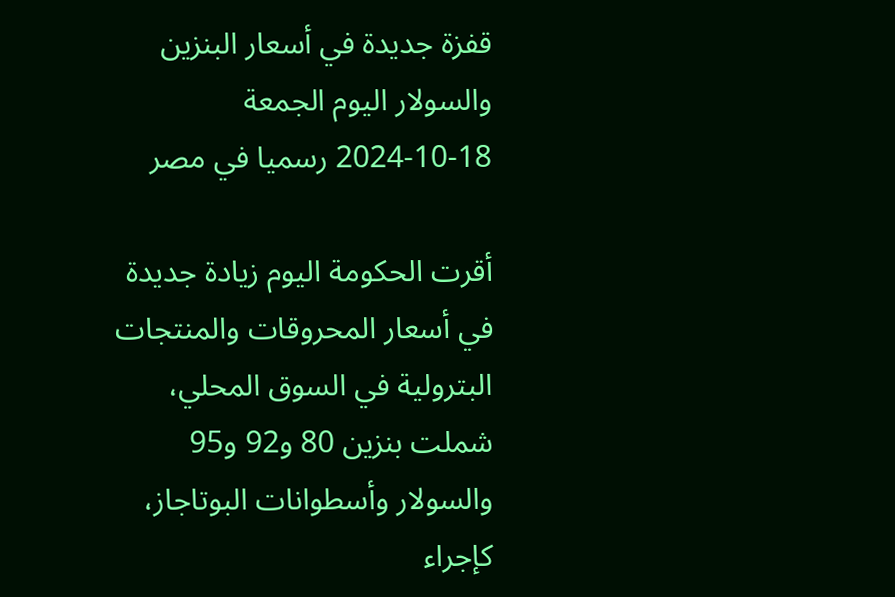قفزة جديدة في أسعار البنزين والسولار اليوم الجمعة 18-10-2024 رسميا في مصر

أقرت الحكومة اليوم زيادة جديدة في أسعار المحروقات والمنتجات البترولية في السوق المحلي، شملت بنزين 80 و92 و95 والسولار وأسطوانات البوتاجاز، كإجراء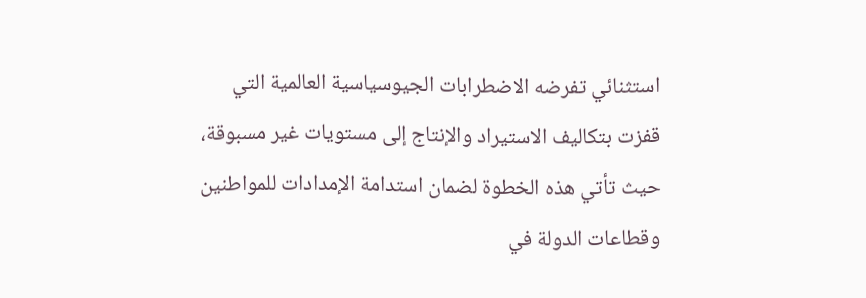استثنائي تفرضه الاضطرابات الجيوسياسية العالمية التي قفزت بتكاليف الاستيراد والإنتاج إلى مستويات غير مسبوقة، حيث تأتي هذه الخطوة لضمان استدامة الإمدادات للمواطنين وقطاعات الدولة في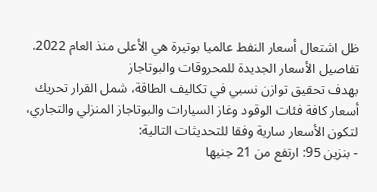ظل اشتعال أسعار النفط عالميا بوتيرة هي الأعلى منذ العام 2022.
تفاصيل الأسعار الجديدة للمحروقات والبوتاجاز
بهدف تحقيق توازن نسبي في تكاليف الطاقة، شمل القرار تحريك أسعار كافة فئات الوقود وغاز السيارات والبوتاجاز المنزلي والتجاري، لتكون الأسعار سارية وفقا للتحديثات التالية:
- بنزين 95: ارتفع من 21 جنيها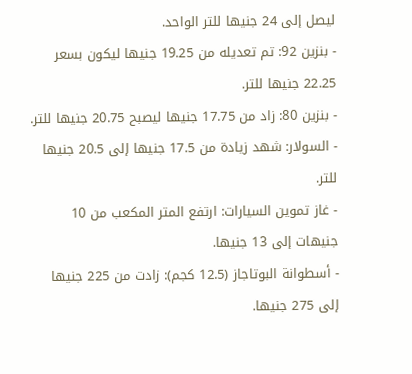ليصل إلى 24 جنيها للتر الواحد.
- بنزين 92: تم تعديله من 19.25 جنيها ليكون بسعر 22.25 جنيها للتر.
- بنزين 80: زاد من 17.75 جنيها ليصبح 20.75 جنيها للتر.
- السولار: شهد زيادة من 17.5 جنيها إلى 20.5 جنيها للتر.
- غاز تموين السيارات: ارتفع المتر المكعب من 10 جنيهات إلى 13 جنيها.
- أسطوانة البوتاجاز (12.5 كجم): زادت من 225 جنيها إلى 275 جنيها.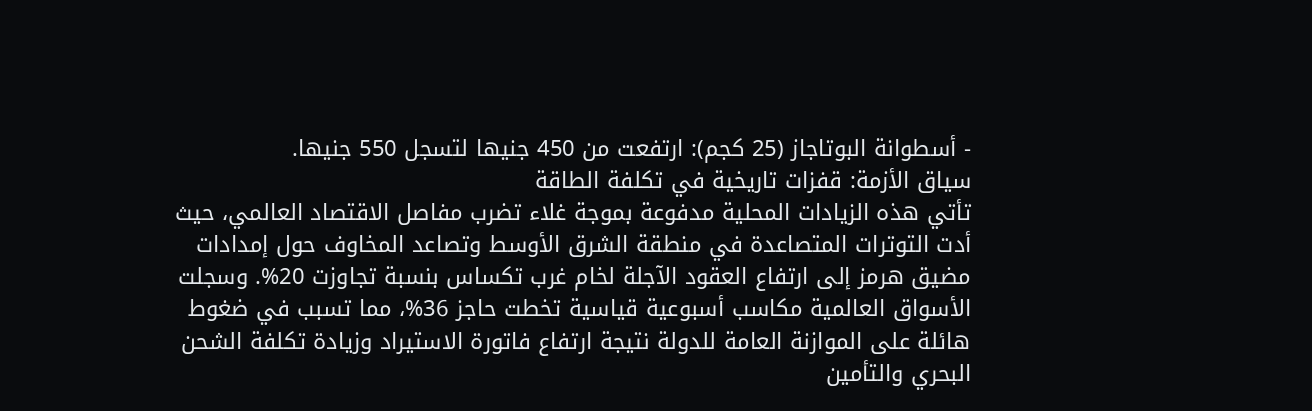- أسطوانة البوتاجاز (25 كجم): ارتفعت من 450 جنيها لتسجل 550 جنيها.
سياق الأزمة: قفزات تاريخية في تكلفة الطاقة
تأتي هذه الزيادات المحلية مدفوعة بموجة غلاء تضرب مفاصل الاقتصاد العالمي، حيث أدت التوترات المتصاعدة في منطقة الشرق الأوسط وتصاعد المخاوف حول إمدادات مضيق هرمز إلى ارتفاع العقود الآجلة لخام غرب تكساس بنسبة تجاوزت 20%. وسجلت الأسواق العالمية مكاسب أسبوعية قياسية تخطت حاجز 36%، مما تسبب في ضغوط هائلة على الموازنة العامة للدولة نتيجة ارتفاع فاتورة الاستيراد وزيادة تكلفة الشحن البحري والتأمين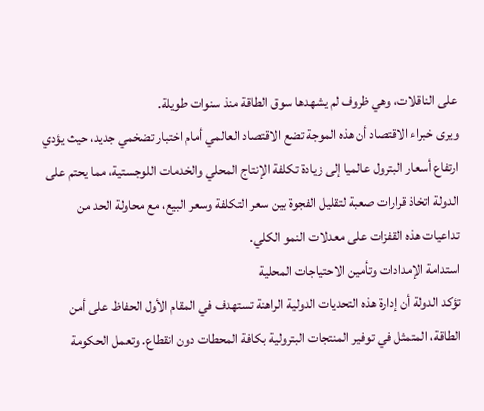على الناقلات، وهي ظروف لم يشهدها سوق الطاقة منذ سنوات طويلة.
ويرى خبراء الاقتصاد أن هذه الموجة تضع الاقتصاد العالمي أمام اختبار تضخمي جديد، حيث يؤدي ارتفاع أسعار البترول عالميا إلى زيادة تكلفة الإنتاج المحلي والخدمات اللوجستية، مما يحتم على الدولة اتخاذ قرارات صعبة لتقليل الفجوة بين سعر التكلفة وسعر البيع، مع محاولة الحد من تداعيات هذه القفزات على معدلات النمو الكلي.
استدامة الإمدادات وتأمين الاحتياجات المحلية
تؤكد الدولة أن إدارة هذه التحديات الدولية الراهنة تستهدف في المقام الأول الحفاظ على أمن الطاقة، المتمثل في توفير المنتجات البترولية بكافة المحطات دون انقطاع. وتعمل الحكومة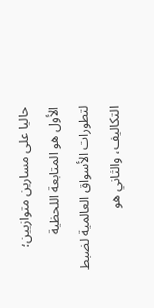حاليا على مسارين متوازيين؛ الأول هو المتابعة اللحظية لتطورات الأسواق العالمية لضبط التكاليف، والثاني هو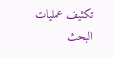تكثيف عمليات البحث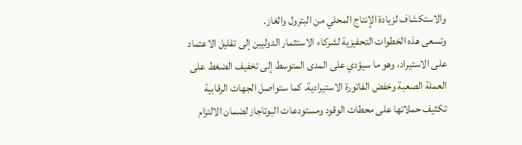والاستكشاف لزيادة الإنتاج المحلي من البترول والغاز.
وتسعى هذه الخطوات التحفيزية لشركاء الاستثمار الدوليين إلى تقليل الاعتماد على الاستيراد، وهو ما سيؤدي على المدى المتوسط إلى تخفيف الضغط على العملة الصعبة وخفض الفاتورة الاستيرادية. كما ستواصل الجهات الرقابية تكثيف حملاتها على محطات الوقود ومستودعات البوتاجاز لضمان الالتزام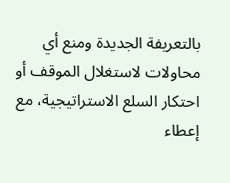بالتعريفة الجديدة ومنع أي محاولات لاستغلال الموقف أو احتكار السلع الاستراتيجية، مع إعطاء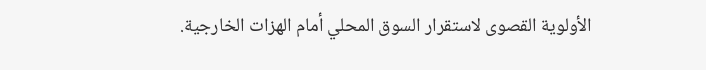الأولوية القصوى لاستقرار السوق المحلي أمام الهزات الخارجية.